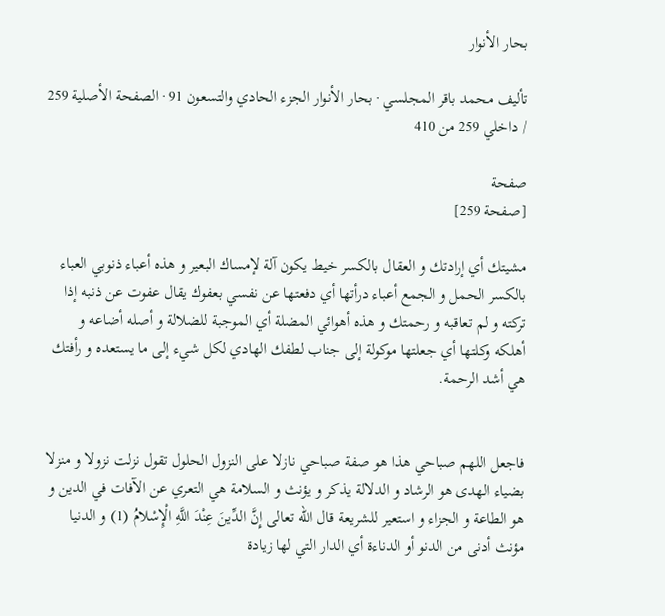بحار الأنوار

تأليف محمد باقر المجلسي · بحار الأنوار الجزء الحادي والتسعون 91 · الصفحة الأصلية 259 / داخلي 259 من 410

صفحة
[صفحة 259]

مشيتك أي إرادتك و العقال بالكسر خيط يكون آلة لإمساك البعير و هذه أعباء ذنوبي العباء بالكسر الحمل و الجمع أعباء درأتها أي دفعتها عن نفسي بعفوك يقال عفوت عن ذنبه إذا تركته و لم تعاقبه و رحمتك و هذه أهوائي المضلة أي الموجبة للضلالة و أصله أضاعه و أهلكه وكلتها أي جعلتها موكولة إلى جناب لطفك الهادي لكل شيء إلى ما يستعده و رأفتك هي أشد الرحمة.


فاجعل اللهم صباحي هذا هو صفة صباحي نازلا على النزول الحلول تقول نزلت نزولا و منزلا بضياء الهدى هو الرشاد و الدلالة يذكر و يؤنث و السلامة هي التعري عن الآفات في الدين و هو الطاعة و الجزاء و استعير للشريعة قال الله تعالى إِنَّ الدِّينَ عِنْدَ اللَّهِ الْإِسْلامُ (1) و الدنيا مؤنث أدنى من الدنو أو الدناءة أي الدار التي لها زيادة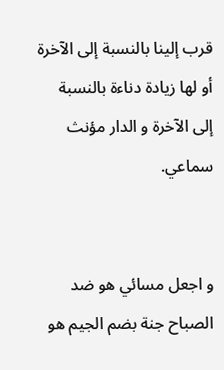قرب إلينا بالنسبة إلى الآخرة أو لها زيادة دناءة بالنسبة إلى الآخرة و الدار مؤنث سماعي.


و اجعل مسائي هو ضد الصباح جنة بضم الجيم هو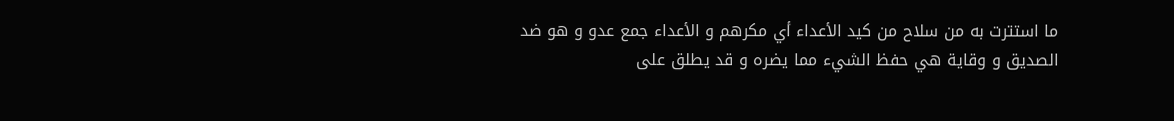ما استترت به من سلاح من كيد الأعداء أي مكرهم و الأعداء جمع عدو و هو ضد الصديق و وقاية هي حفظ الشيء مما يضره و قد يطلق على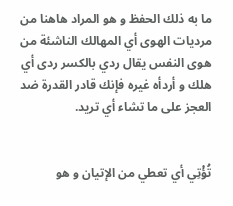ما به ذلك الحفظ و هو المراد هاهنا من مرديات الهوى أي المهالك الناشئة من هوى النفس يقال ردي بالكسر ردى أي هلك و أردأه غيره فإنك قادر القدرة ضد العجز على ما تشاء أي تريد.


تُؤْتِي أي تعطي من الإتيان و هو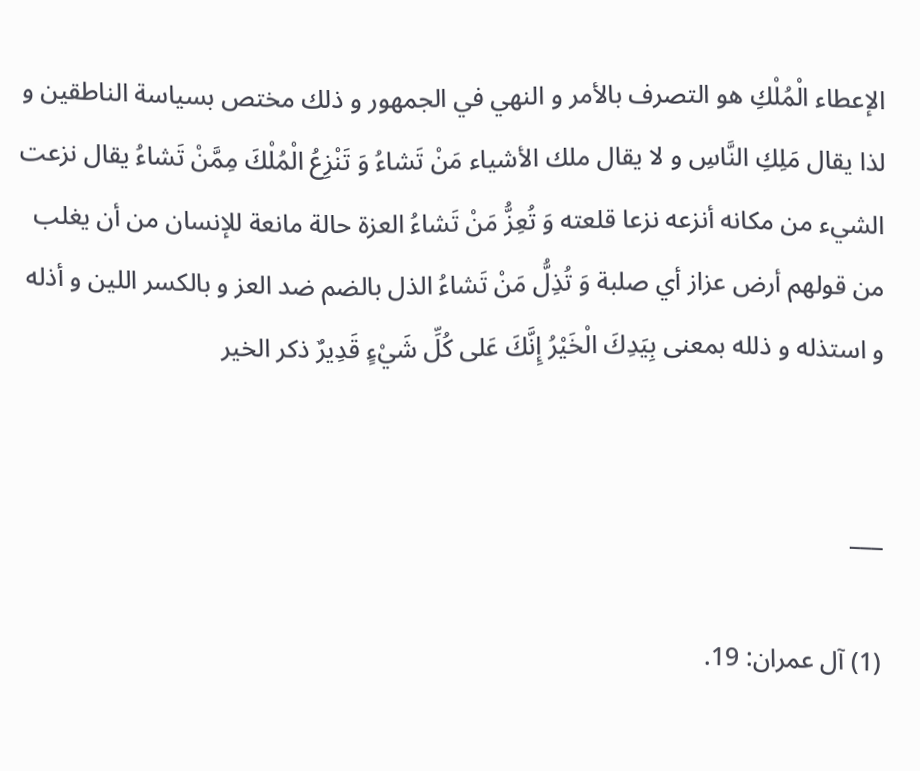الإعطاء الْمُلْكِ هو التصرف بالأمر و النهي في الجمهور و ذلك مختص بسياسة الناطقين و لذا يقال مَلِكِ النَّاسِ و لا يقال ملك الأشياء مَنْ تَشاءُ وَ تَنْزِعُ الْمُلْكَ مِمَّنْ تَشاءُ يقال نزعت الشيء من مكانه أنزعه نزعا قلعته وَ تُعِزُّ مَنْ تَشاءُ العزة حالة مانعة للإنسان من أن يغلب من قولهم أرض عزاز أي صلبة وَ تُذِلُّ مَنْ تَشاءُ الذل بالضم ضد العز و بالكسر اللين و أذله و استذله و ذلله بمعنى بِيَدِكَ الْخَيْرُ إِنَّكَ عَلى كُلِّ شَيْءٍ قَدِيرٌ ذكر الخير


___

(1) آل عمران: 19.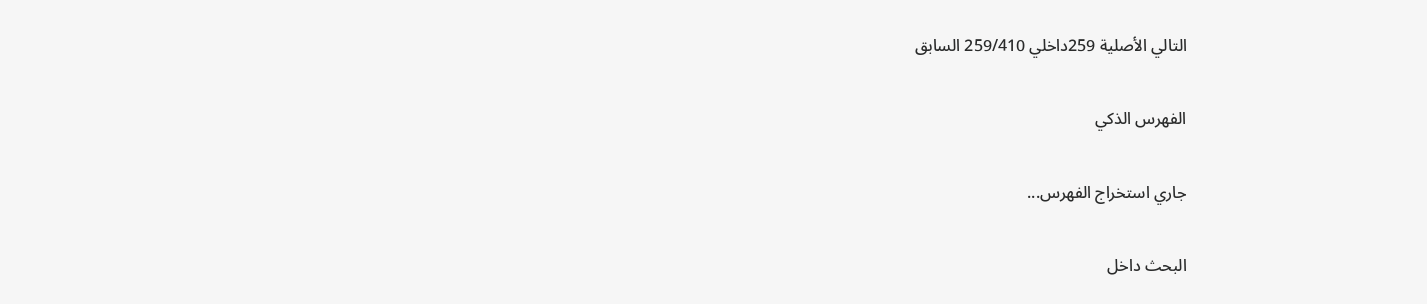التالي الأصلية 259داخلي 259/410 السابق

الفهرس الذكي

جاري استخراج الفهرس...

البحث داخل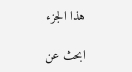هذا الجزء

ابحث عن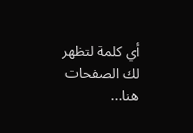أي كلمة لتظهر لك الصفحات هنا...